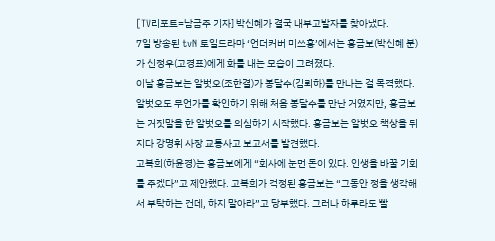[TV리포트=남금주 기자] 박신혜가 결국 내부고발자를 찾아냈다.
7일 방송된 tvN 토일드라마 ‘언더커버 미쓰홍’에서는 홍금보(박신혜 분)가 신정우(고경표)에게 화를 내는 모습이 그려졌다.
이날 홍금보는 알벗오(조한결)가 봉달수(김뢰하)를 만나는 걸 목격했다. 알벗오도 무언가를 확인하기 위해 처음 봉달수를 만난 거였지만, 홍금보는 거짓말을 한 알벗오를 의심하기 시작했다. 홍금보는 알벗오 책상을 뒤지다 강명휘 사장 교통사고 보고서를 발견했다.
고복희(하윤경)는 홍금보에게 “회사에 눈먼 돈이 있다. 인생을 바꿀 기회를 주겠다”고 제안했다. 고복희가 걱정된 홍금보는 “그동안 정을 생각해서 부탁하는 건데, 하지 말아라”고 당부했다. 그러나 하루라도 빨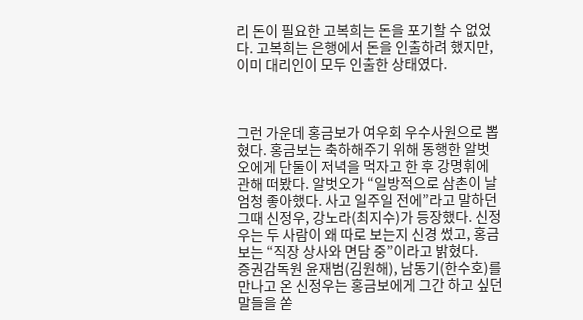리 돈이 필요한 고복희는 돈을 포기할 수 없었다. 고복희는 은행에서 돈을 인출하려 했지만, 이미 대리인이 모두 인출한 상태였다.



그런 가운데 홍금보가 여우회 우수사원으로 뽑혔다. 홍금보는 축하해주기 위해 동행한 알벗오에게 단둘이 저녁을 먹자고 한 후 강명휘에 관해 떠봤다. 알벗오가 “일방적으로 삼촌이 날 엄청 좋아했다. 사고 일주일 전에”라고 말하던 그때 신정우, 강노라(최지수)가 등장했다. 신정우는 두 사람이 왜 따로 보는지 신경 썼고, 홍금보는 “직장 상사와 면담 중”이라고 밝혔다.
증권감독원 윤재범(김원해), 남동기(한수호)를 만나고 온 신정우는 홍금보에게 그간 하고 싶던 말들을 쏟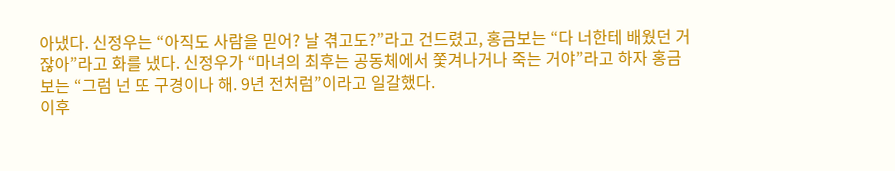아냈다. 신정우는 “아직도 사람을 믿어? 날 겪고도?”라고 건드렸고, 홍금보는 “다 너한테 배웠던 거잖아”라고 화를 냈다. 신정우가 “마녀의 최후는 공동체에서 쫓겨나거나 죽는 거야”라고 하자 홍금보는 “그럼 넌 또 구경이나 해. 9년 전처럼”이라고 일갈했다.
이후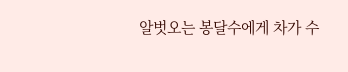알벗오는 봉달수에게 차가 수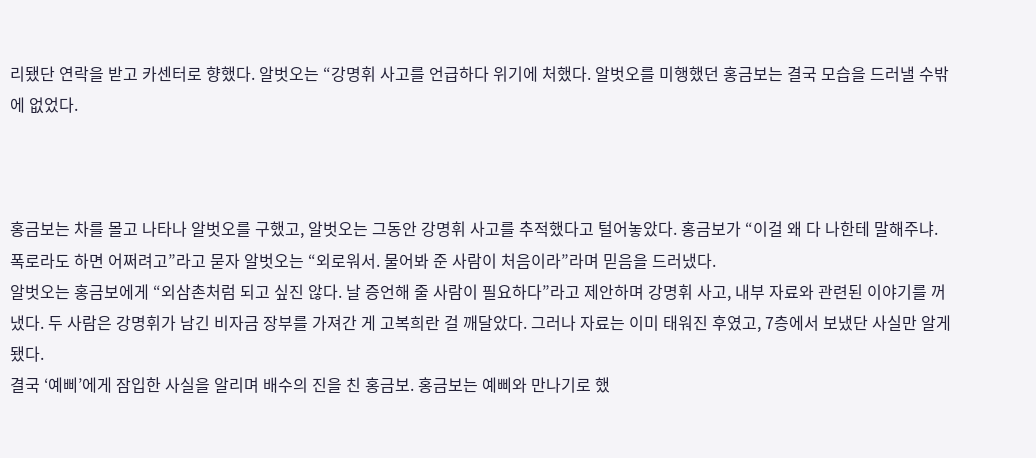리됐단 연락을 받고 카센터로 향했다. 알벗오는 “강명휘 사고를 언급하다 위기에 처했다. 알벗오를 미행했던 홍금보는 결국 모습을 드러낼 수밖에 없었다.



홍금보는 차를 몰고 나타나 알벗오를 구했고, 알벗오는 그동안 강명휘 사고를 추적했다고 털어놓았다. 홍금보가 “이걸 왜 다 나한테 말해주냐. 폭로라도 하면 어쩌려고”라고 묻자 알벗오는 “외로워서. 물어봐 준 사람이 처음이라”라며 믿음을 드러냈다.
알벗오는 홍금보에게 “외삼촌처럼 되고 싶진 않다. 날 증언해 줄 사람이 필요하다”라고 제안하며 강명휘 사고, 내부 자료와 관련된 이야기를 꺼냈다. 두 사람은 강명휘가 남긴 비자금 장부를 가져간 게 고복희란 걸 깨달았다. 그러나 자료는 이미 태워진 후였고, 7층에서 보냈단 사실만 알게 됐다.
결국 ‘예삐’에게 잠입한 사실을 알리며 배수의 진을 친 홍금보. 홍금보는 예삐와 만나기로 했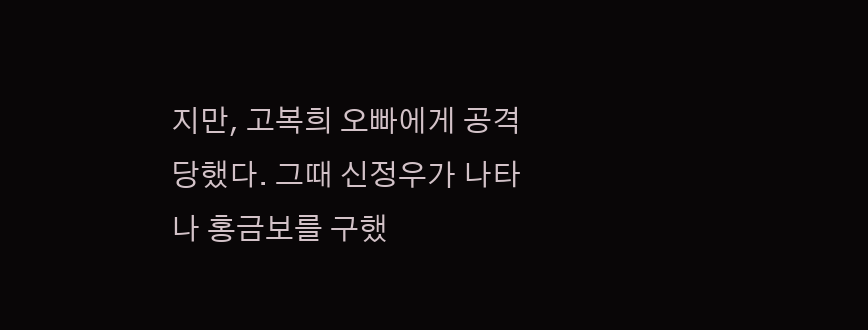지만, 고복희 오빠에게 공격당했다. 그때 신정우가 나타나 홍금보를 구했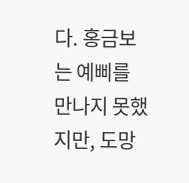다. 홍금보는 예삐를 만나지 못했지만, 도망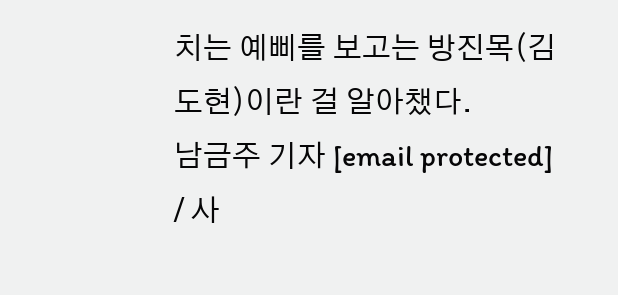치는 예삐를 보고는 방진목(김도현)이란 걸 알아챘다.
남금주 기자 [email protected] / 사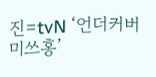진=tvN ‘언더커버 미쓰홍’